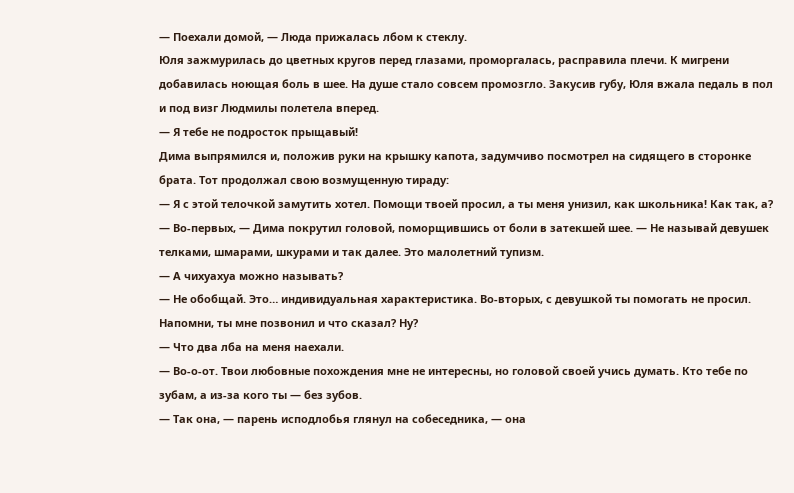— Поехали домой, — Люда прижалась лбом к стеклу.
Юля зажмурилась до цветных кругов перед глазами, проморгалась, расправила плечи. К мигрени добавилась ноющая боль в шее. На душе стало совсем промозгло. Закусив губу, Юля вжала педаль в пол и под визг Людмилы полетела вперед.
— Я тебе не подросток прыщавый!
Дима выпрямился и, положив руки на крышку капота, задумчиво посмотрел на сидящего в сторонке брата. Тот продолжал свою возмущенную тираду:
— Я с этой телочкой замутить хотел. Помощи твоей просил, а ты меня унизил, как школьника! Как так, а?
— Во-первых, — Дима покрутил головой, поморщившись от боли в затекшей шее. — Не называй девушек телками, шмарами, шкурами и так далее. Это малолетний тупизм.
— А чихуахуа можно называть?
— Не обобщай. Это… индивидуальная характеристика. Во-вторых, с девушкой ты помогать не просил. Напомни, ты мне позвонил и что сказал? Ну?
— Что два лба на меня наехали.
— Во-о-от. Твои любовные похождения мне не интересны, но головой своей учись думать. Кто тебе по зубам, а из-за кого ты — без зубов.
— Так она, — парень исподлобья глянул на собеседника, — она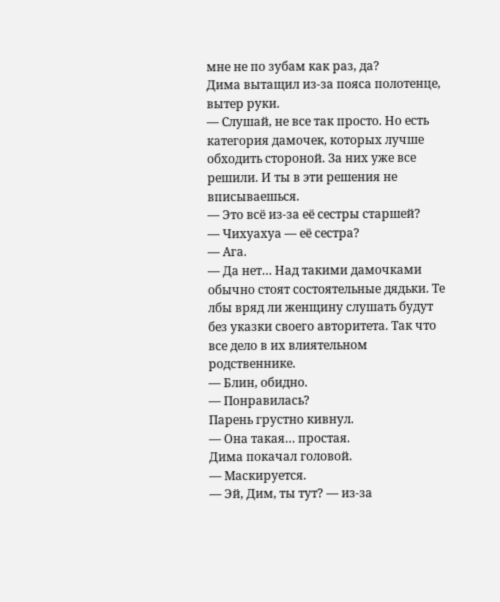мне не по зубам как раз, да?
Дима вытащил из-за пояса полотенце, вытер руки.
— Слушай, не все так просто. Но есть категория дамочек, которых лучше обходить стороной. За них уже все решили. И ты в эти решения не вписываешься.
— Это всё из-за её сестры старшей?
— Чихуахуа — её сестра?
— Ага.
— Да нет… Над такими дамочками обычно стоят состоятельные дядьки. Те лбы вряд ли женщину слушать будут без указки своего авторитета. Так что все дело в их влиятельном родственнике.
— Блин, обидно.
— Понравилась?
Парень грустно кивнул.
— Она такая… простая.
Дима покачал головой.
— Маскируется.
— Эй, Дим, ты тут? — из-за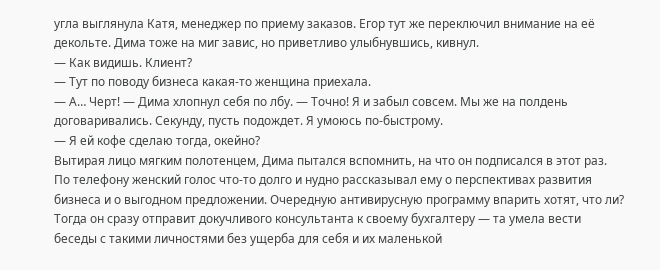угла выглянула Катя, менеджер по приему заказов. Егор тут же переключил внимание на её декольте. Дима тоже на миг завис, но приветливо улыбнувшись, кивнул.
— Как видишь. Клиент?
— Тут по поводу бизнеса какая-то женщина приехала.
— А… Черт! — Дима хлопнул себя по лбу. — Точно! Я и забыл совсем. Мы же на полдень договаривались. Секунду, пусть подождет. Я умоюсь по-быстрому.
— Я ей кофе сделаю тогда, окейно?
Вытирая лицо мягким полотенцем, Дима пытался вспомнить, на что он подписался в этот раз. По телефону женский голос что-то долго и нудно рассказывал ему о перспективах развития бизнеса и о выгодном предложении. Очередную антивирусную программу впарить хотят, что ли? Тогда он сразу отправит докучливого консультанта к своему бухгалтеру — та умела вести беседы с такими личностями без ущерба для себя и их маленькой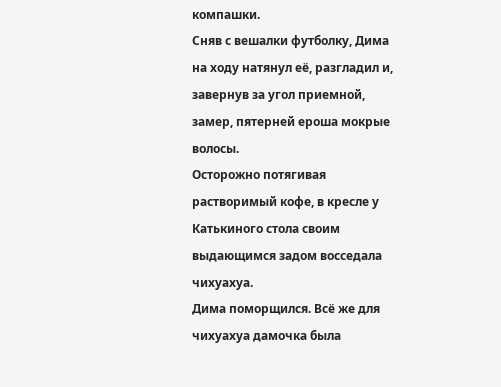компашки.
Сняв с вешалки футболку, Дима на ходу натянул её, разгладил и, завернув за угол приемной, замер, пятерней ероша мокрые волосы.
Осторожно потягивая растворимый кофе, в кресле у Катькиного стола своим выдающимся задом восседала чихуахуа.
Дима поморщился. Всё же для чихуахуа дамочка была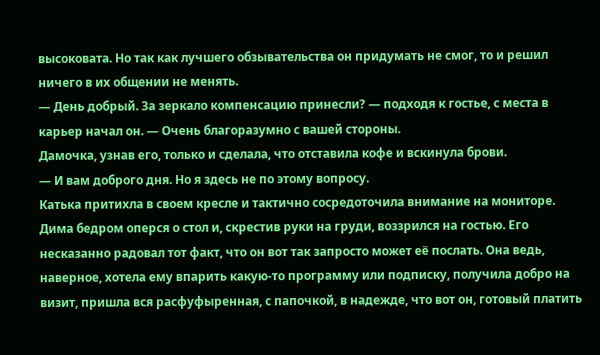высоковата. Но так как лучшего обзывательства он придумать не смог, то и решил ничего в их общении не менять.
— День добрый. За зеркало компенсацию принесли? — подходя к гостье, с места в карьер начал он. — Очень благоразумно с вашей стороны.
Дамочка, узнав его, только и сделала, что отставила кофе и вскинула брови.
— И вам доброго дня. Но я здесь не по этому вопросу.
Катька притихла в своем кресле и тактично сосредоточила внимание на мониторе. Дима бедром оперся о стол и, скрестив руки на груди, воззрился на гостью. Его несказанно радовал тот факт, что он вот так запросто может её послать. Она ведь, наверное, хотела ему впарить какую-то программу или подписку, получила добро на визит, пришла вся расфуфыренная, с папочкой, в надежде, что вот он, готовый платить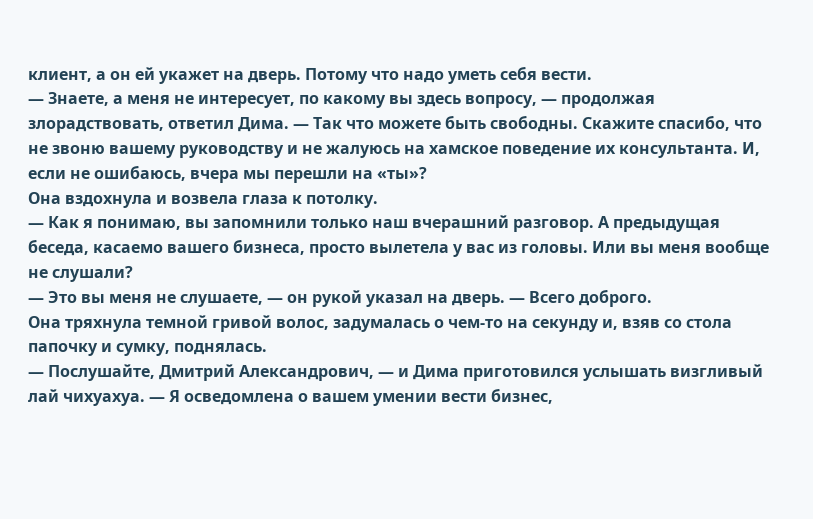клиент, а он ей укажет на дверь. Потому что надо уметь себя вести.
— Знаете, а меня не интересует, по какому вы здесь вопросу, — продолжая злорадствовать, ответил Дима. — Так что можете быть свободны. Скажите спасибо, что не звоню вашему руководству и не жалуюсь на хамское поведение их консультанта. И, если не ошибаюсь, вчера мы перешли на «ты»?
Она вздохнула и возвела глаза к потолку.
— Как я понимаю, вы запомнили только наш вчерашний разговор. А предыдущая беседа, касаемо вашего бизнеса, просто вылетела у вас из головы. Или вы меня вообще не слушали?
— Это вы меня не слушаете, — он рукой указал на дверь. — Всего доброго.
Она тряхнула темной гривой волос, задумалась о чем-то на секунду и, взяв со стола папочку и сумку, поднялась.
— Послушайте, Дмитрий Александрович, — и Дима приготовился услышать визгливый лай чихуахуа. — Я осведомлена о вашем умении вести бизнес,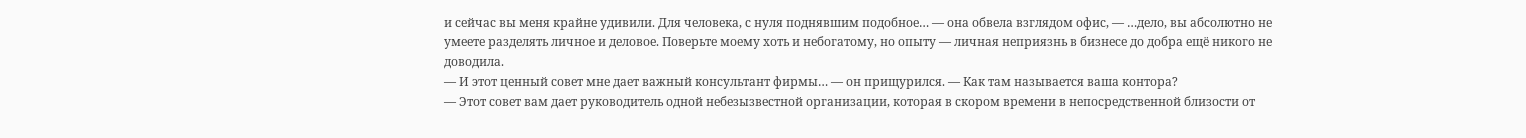и сейчас вы меня крайне удивили. Для человека, с нуля поднявшим подобное… — она обвела взглядом офис, — …дело, вы абсолютно не умеете разделять личное и деловое. Поверьте моему хоть и небогатому, но опыту — личная неприязнь в бизнесе до добра ещё никого не доводила.
— И этот ценный совет мне дает важный консультант фирмы… — он прищурился. — Как там называется ваша контора?
— Этот совет вам дает руководитель одной небезызвестной организации, которая в скором времени в непосредственной близости от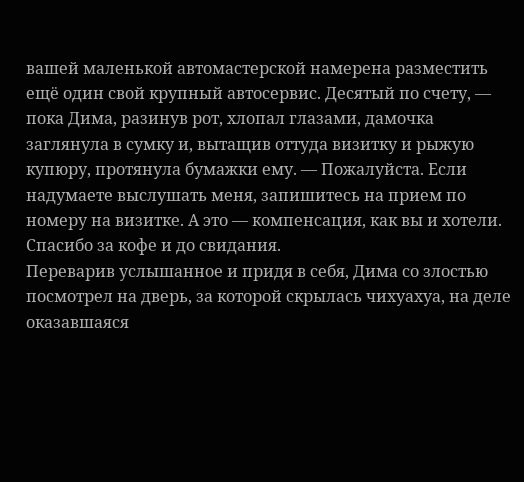вашей маленькой автомастерской намерена разместить ещё один свой крупный автосервис. Десятый по счету, — пока Дима, разинув рот, хлопал глазами, дамочка заглянула в сумку и, вытащив оттуда визитку и рыжую купюру, протянула бумажки ему. — Пожалуйста. Если надумаете выслушать меня, запишитесь на прием по номеру на визитке. А это — компенсация, как вы и хотели. Спасибо за кофе и до свидания.
Переварив услышанное и придя в себя, Дима со злостью посмотрел на дверь, за которой скрылась чихуахуа, на деле оказавшаяся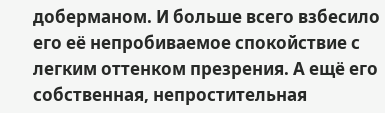доберманом. И больше всего взбесило его её непробиваемое спокойствие с легким оттенком презрения. А ещё его собственная, непростительная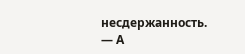несдержанность.
— А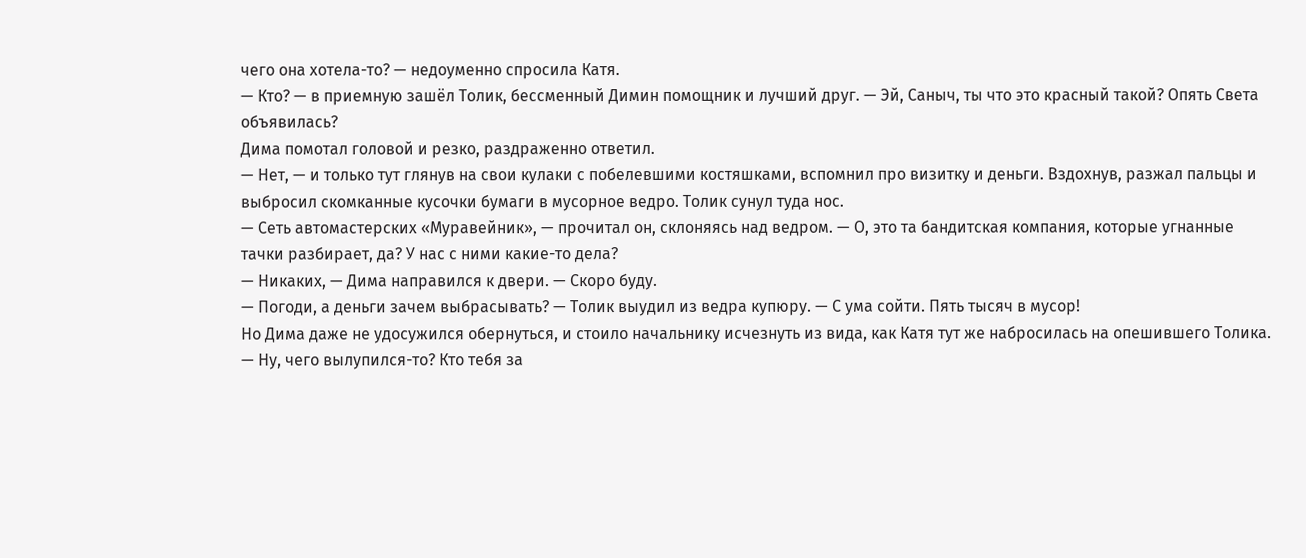чего она хотела-то? — недоуменно спросила Катя.
— Кто? — в приемную зашёл Толик, бессменный Димин помощник и лучший друг. — Эй, Саныч, ты что это красный такой? Опять Света объявилась?
Дима помотал головой и резко, раздраженно ответил.
— Нет, — и только тут глянув на свои кулаки с побелевшими костяшками, вспомнил про визитку и деньги. Вздохнув, разжал пальцы и выбросил скомканные кусочки бумаги в мусорное ведро. Толик сунул туда нос.
— Сеть автомастерских «Муравейник», — прочитал он, склоняясь над ведром. — О, это та бандитская компания, которые угнанные тачки разбирает, да? У нас с ними какие-то дела?
— Никаких, — Дима направился к двери. — Скоро буду.
— Погоди, а деньги зачем выбрасывать? — Толик выудил из ведра купюру. — С ума сойти. Пять тысяч в мусор!
Но Дима даже не удосужился обернуться, и стоило начальнику исчезнуть из вида, как Катя тут же набросилась на опешившего Толика.
— Ну, чего вылупился-то? Кто тебя за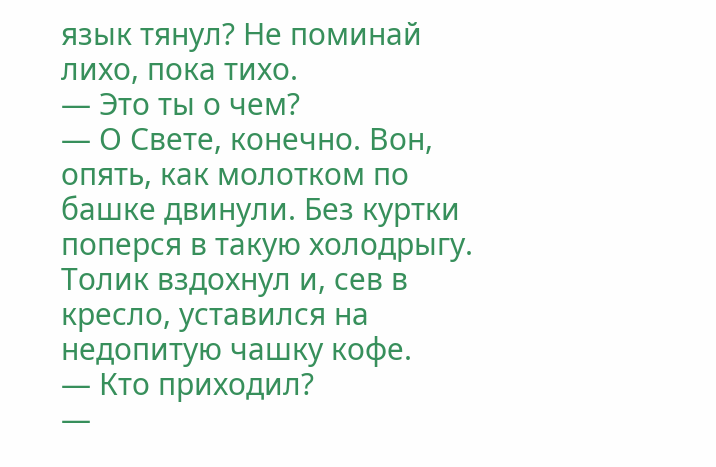язык тянул? Не поминай лихо, пока тихо.
— Это ты о чем?
— О Свете, конечно. Вон, опять, как молотком по башке двинули. Без куртки поперся в такую холодрыгу.
Толик вздохнул и, сев в кресло, уставился на недопитую чашку кофе.
— Кто приходил?
—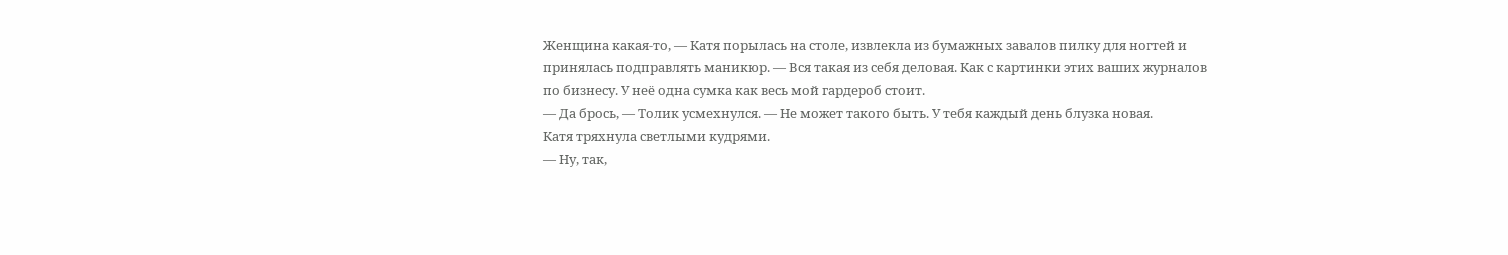Женщина какая-то, — Катя порылась на столе, извлекла из бумажных завалов пилку для ногтей и принялась подправлять маникюр. — Вся такая из себя деловая. Как с картинки этих ваших журналов по бизнесу. У неё одна сумка как весь мой гардероб стоит.
— Да брось, — Толик усмехнулся. — Не может такого быть. У тебя каждый день блузка новая.
Катя тряхнула светлыми кудрями.
— Ну, так,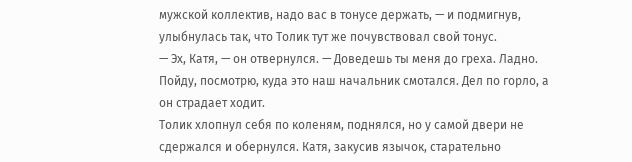мужской коллектив, надо вас в тонусе держать, — и подмигнув, улыбнулась так, что Толик тут же почувствовал свой тонус.
— Эх, Катя, — он отвернулся. — Доведешь ты меня до греха. Ладно. Пойду, посмотрю, куда это наш начальник смотался. Дел по горло, а он страдает ходит.
Толик хлопнул себя по коленям, поднялся, но у самой двери не сдержался и обернулся. Катя, закусив язычок, старательно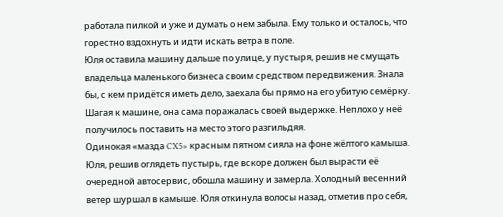работала пилкой и уже и думать о нем забыла. Ему только и осталось, что горестно вздохнуть и идти искать ветра в поле.
Юля оставила машину дальше по улице, у пустыря, решив не смущать владельца маленького бизнеса своим средством передвижения. Знала бы, с кем придётся иметь дело, заехала бы прямо на его убитую семёрку. Шагая к машине, она сама поражалась своей выдержке. Неплохо у неё получилось поставить на место этого разгильдяя.
Одинокая «мазда CX5» красным пятном сияла на фоне жёлтого камыша. Юля, решив оглядеть пустырь, где вскоре должен был вырасти её очередной автосервис, обошла машину и замерла. Холодный весенний ветер шуршал в камыше. Юля откинула волосы назад, отметив про себя,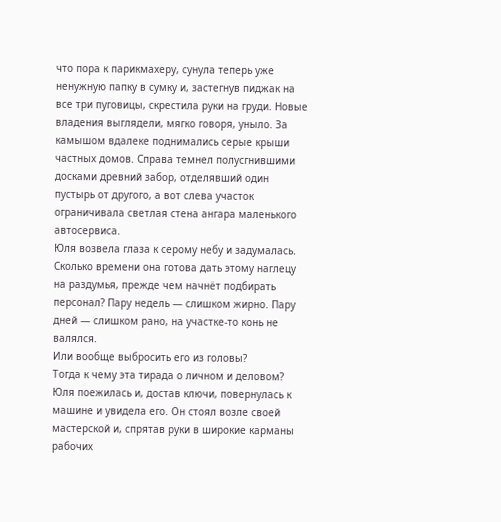что пора к парикмахеру, сунула теперь уже ненужную папку в сумку и, застегнув пиджак на все три пуговицы, скрестила руки на груди. Новые владения выглядели, мягко говоря, уныло. За камышом вдалеке поднимались серые крыши частных домов. Справа темнел полусгнившими досками древний забор, отделявший один пустырь от другого, а вот слева участок ограничивала светлая стена ангара маленького автосервиса.
Юля возвела глаза к серому небу и задумалась. Сколько времени она готова дать этому наглецу на раздумья, прежде чем начнёт подбирать персонал? Пару недель — слишком жирно. Пару дней — слишком рано, на участке-то конь не валялся.
Или вообще выбросить его из головы?
Тогда к чему эта тирада о личном и деловом?
Юля поежилась и, достав ключи, повернулась к машине и увидела его. Он стоял возле своей мастерской и, спрятав руки в широкие карманы рабочих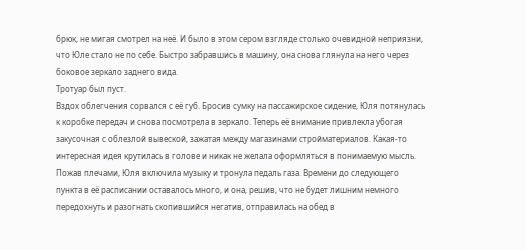брюк, не мигая смотрел на неё. И было в этом сером взгляде столько очевидной неприязни, что Юле стало не по себе. Быстро забравшись в машину, она снова глянула на него через боковое зеркало заднего вида.
Тротуар был пуст.
Вздох облегчения сорвался с её губ. Бросив сумку на пассажирское сидение, Юля потянулась к коробке передач и снова посмотрела в зеркало. Теперь её внимание привлекла убогая закусочная с облезлой вывеской, зажатая между магазинами стройматериалов. Какая-то интересная идея крутилась в голове и никак не желала оформляться в понимаемую мысль. Пожав плечами, Юля включила музыку и тронула педаль газа. Времени до следующего пункта в её расписании оставалось много, и она, решив, что не будет лишним немного передохнуть и разогнать скопившийся негатив, отправилась на обед в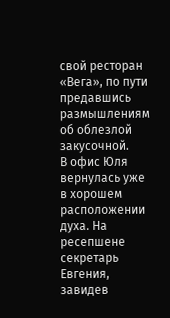свой ресторан «Вега», по пути предавшись размышлениям об облезлой закусочной.
В офис Юля вернулась уже в хорошем расположении духа. На ресепшене секретарь Евгения, завидев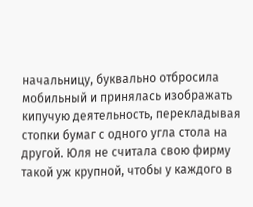начальницу, буквально отбросила мобильный и принялась изображать кипучую деятельность, перекладывая стопки бумаг с одного угла стола на другой. Юля не считала свою фирму такой уж крупной, чтобы у каждого в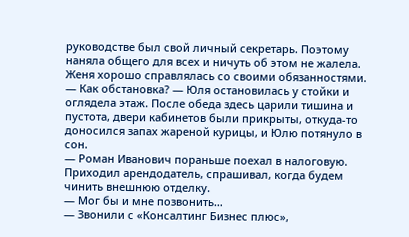руководстве был свой личный секретарь. Поэтому наняла общего для всех и ничуть об этом не жалела. Женя хорошо справлялась со своими обязанностями.
— Как обстановка? — Юля остановилась у стойки и оглядела этаж. После обеда здесь царили тишина и пустота, двери кабинетов были прикрыты, откуда-то доносился запах жареной курицы, и Юлю потянуло в сон.
— Роман Иванович пораньше поехал в налоговую. Приходил арендодатель, спрашивал, когда будем чинить внешнюю отделку.
— Мог бы и мне позвонить…
— Звонили с «Консалтинг Бизнес плюс»,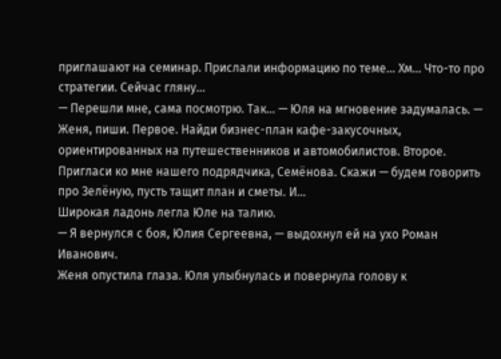приглашают на семинар. Прислали информацию по теме… Хм… Что-то про стратегии. Сейчас гляну…
— Перешли мне, сама посмотрю. Так… — Юля на мгновение задумалась. — Женя, пиши. Первое. Найди бизнес-план кафе-закусочных, ориентированных на путешественников и автомобилистов. Второе. Пригласи ко мне нашего подрядчика, Семёнова. Скажи — будем говорить про Зелёную, пусть тащит план и сметы. И…
Широкая ладонь легла Юле на талию.
— Я вернулся с боя, Юлия Сергеевна, — выдохнул ей на ухо Роман Иванович.
Женя опустила глаза. Юля улыбнулась и повернула голову к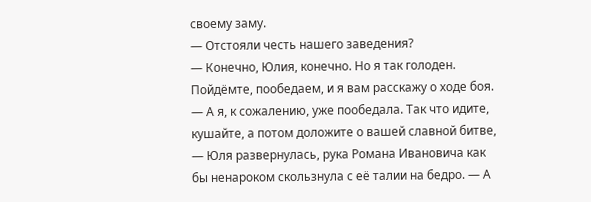своему заму.
— Отстояли честь нашего заведения?
— Конечно, Юлия, конечно. Но я так голоден. Пойдёмте, пообедаем, и я вам расскажу о ходе боя.
— А я, к сожалению, уже пообедала. Так что идите, кушайте, а потом доложите о вашей славной битве, — Юля развернулась, рука Романа Ивановича как бы ненароком скользнула с её талии на бедро. — А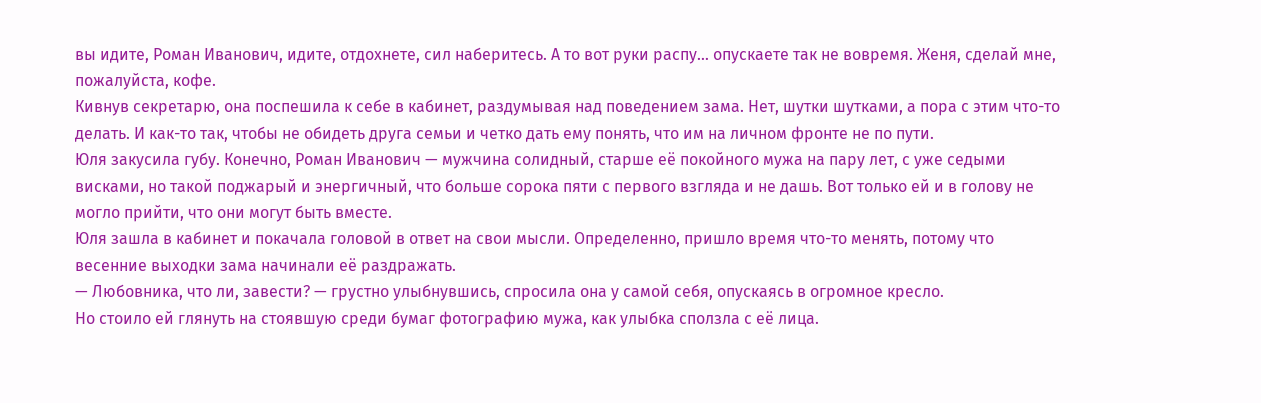вы идите, Роман Иванович, идите, отдохнете, сил наберитесь. А то вот руки распу… опускаете так не вовремя. Женя, сделай мне, пожалуйста, кофе.
Кивнув секретарю, она поспешила к себе в кабинет, раздумывая над поведением зама. Нет, шутки шутками, а пора с этим что-то делать. И как-то так, чтобы не обидеть друга семьи и четко дать ему понять, что им на личном фронте не по пути.
Юля закусила губу. Конечно, Роман Иванович — мужчина солидный, старше её покойного мужа на пару лет, с уже седыми висками, но такой поджарый и энергичный, что больше сорока пяти с первого взгляда и не дашь. Вот только ей и в голову не могло прийти, что они могут быть вместе.
Юля зашла в кабинет и покачала головой в ответ на свои мысли. Определенно, пришло время что-то менять, потому что весенние выходки зама начинали её раздражать.
— Любовника, что ли, завести? — грустно улыбнувшись, спросила она у самой себя, опускаясь в огромное кресло.
Но стоило ей глянуть на стоявшую среди бумаг фотографию мужа, как улыбка сползла с её лица.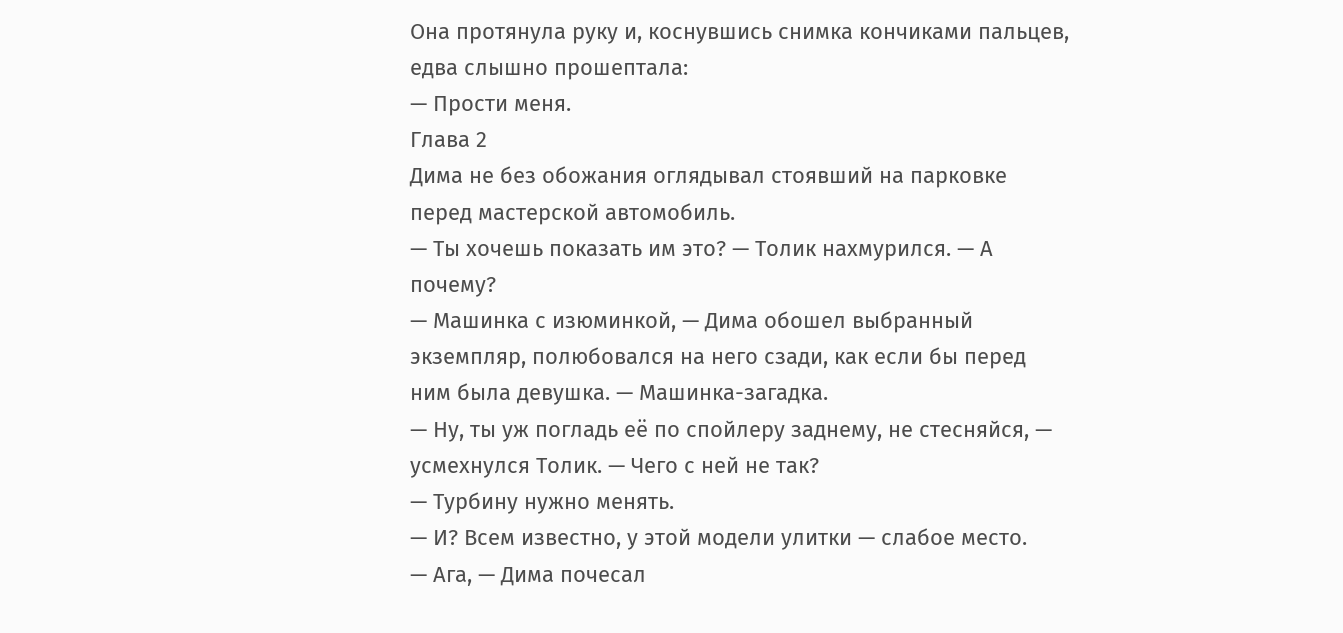Она протянула руку и, коснувшись снимка кончиками пальцев, едва слышно прошептала:
— Прости меня.
Глава 2
Дима не без обожания оглядывал стоявший на парковке перед мастерской автомобиль.
— Ты хочешь показать им это? — Толик нахмурился. — А почему?
— Машинка с изюминкой, — Дима обошел выбранный экземпляр, полюбовался на него сзади, как если бы перед ним была девушка. — Машинка-загадка.
— Ну, ты уж погладь её по спойлеру заднему, не стесняйся, — усмехнулся Толик. — Чего с ней не так?
— Турбину нужно менять.
— И? Всем известно, у этой модели улитки — слабое место.
— Ага, — Дима почесал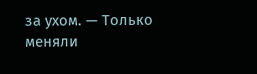за ухом. — Только меняли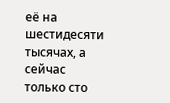её на шестидесяти тысячах, а сейчас только сто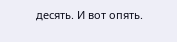десять. И вот опять.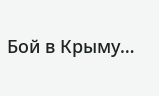Бой в Крыму…